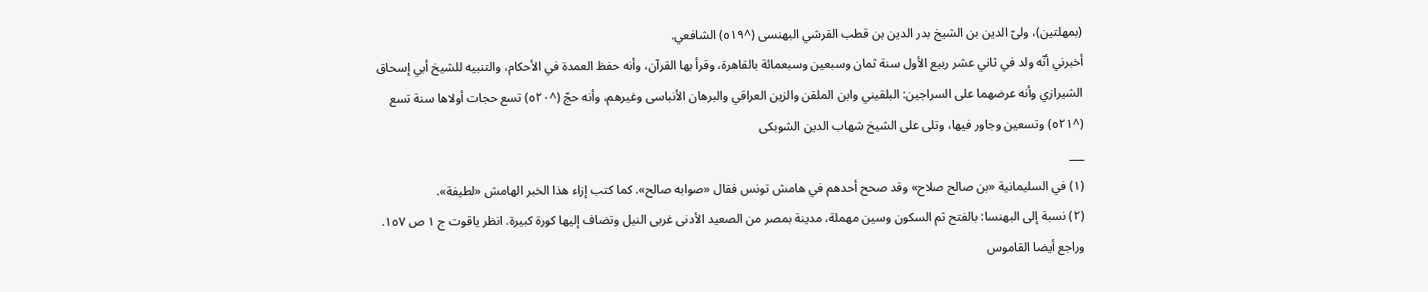(بمهلتين)، ولىّ الدين بن الشيخ بدر الدين بن قطب القرشي البهنسى (^٥١٩) الشافعي.
أخبرني أنّه ولد في ثاني عشر ربيع الأول سنة ثمان وسبعين وسبعمائة بالقاهرة، وقرأ بها القرآن، وأنه حفظ العمدة في الأحكام، والتنبيه للشيخ أبي إسحاق الشيرازي وأنه عرضهما على السراجين: البلقيني وابن الملقن والزين العراقي والبرهان الأنباسى وغيرهم، وأنه حجّ (^٥٢٠) تسع حجات أولاها سنة تسع (^٥٢١) وتسعين وجاور فيها، وتلى على الشيخ شهاب الدين الشوبكى
___
(١) في السليمانية «بن صالح صلاح» وقد صحح أحدهم في هامش تونس فقال «صوابه صالح». كما كتب إزاء هذا الخبر الهامش «لطيفة».
(٢) نسبة إلى البهنسا: بالفتح ثم السكون وسين مهملة، مدينة بمصر من الصعيد الأدنى غربى النيل وتضاف إليها كورة كبيرة. انظر ياقوت ج ١ ص ١٥٧. وراجع أيضا القاموس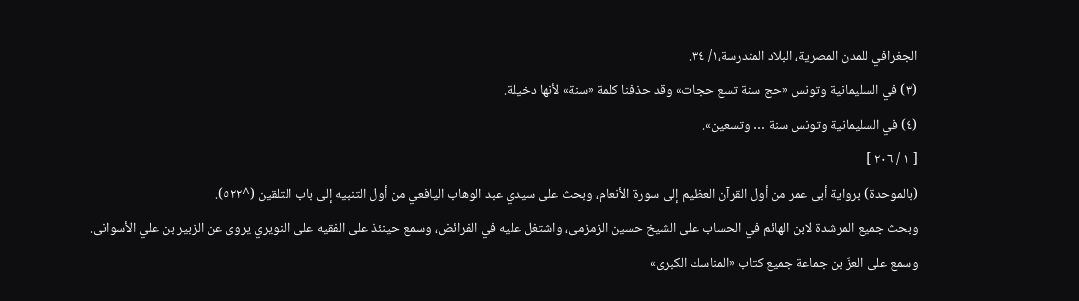الجغرافي للمدن المصرية، البلاد المندرسة،١/ ٣٤.
(٣) في السليمانية وتونس «حج سنة تسع حجات» وقد حذفنا كلمة «سنة» لأنها دخيلة.
(٤) في السليمانية وتونس سنة … وتسعين».
[ ١ / ٢٠٦ ]
(بالموحدة) برواية أبى عمر من أول القرآن العظيم إلى سورة الأنعام، وبحث على سيدي عبد الوهاب اليافعي من أول التنبيه إلى باب التلقين (^٥٢٢).
وبحث جميع المرشدة لابن الهائم في الحساب على الشيخ حسين الزمزمى، واشتغل عليه في الفرائض، وسمع حينئذ على الفقيه على النويري يروى عن الزبير بن علي الأسوانى.
وسمع على العزّ بن جماعة جميع كتاب «المناسك الكبرى»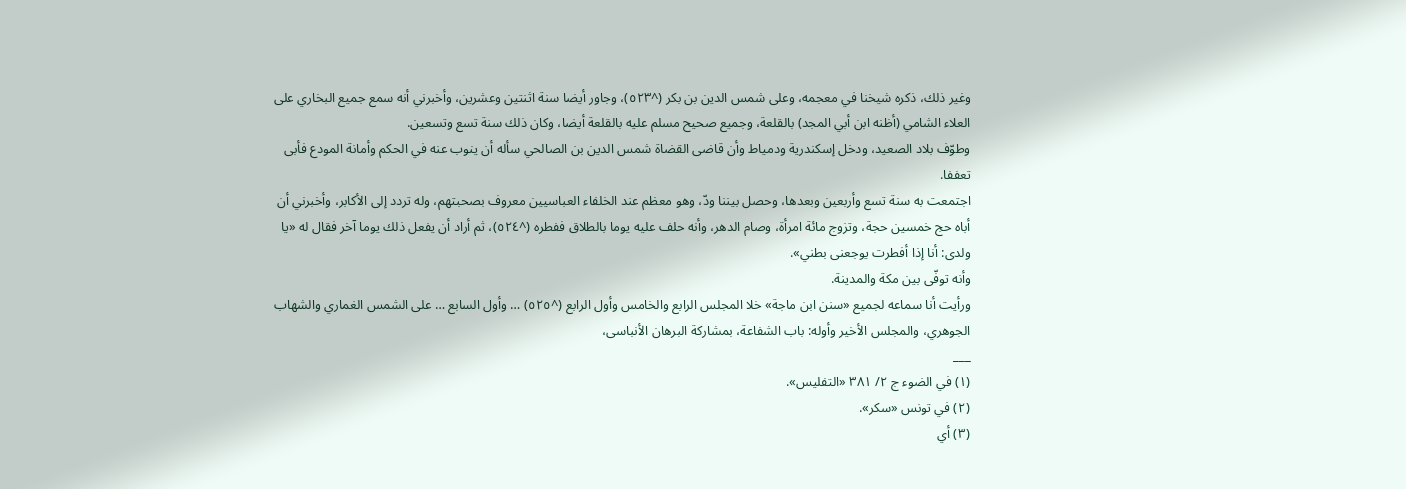وغير ذلك، ذكره شيخنا في معجمه، وعلى شمس الدين بن بكر (^٥٢٣)، وجاور أيضا سنة اثنتين وعشرين، وأخبرني أنه سمع جميع البخاري على العلاء الشامي (أظنه ابن أبي المجد) بالقلعة، وجميع صحيح مسلم عليه بالقلعة أيضا، وكان ذلك سنة تسع وتسعين.
وطوّف بلاد الصعيد، ودخل إسكندرية ودمياط وأن قاضى القضاة شمس الدين بن الصالحي سأله أن ينوب عنه في الحكم وأمانة المودع فأبى تعففا.
اجتمعت به سنة تسع وأربعين وبعدها، وحصل بيننا ودّ، وهو معظم عند الخلفاء العباسيين معروف بصحبتهم، وله تردد إلى الأكابر، وأخبرني أن أباه حج خمسين حجة، وتزوج مائة امرأة، وصام الدهر، وأنه حلف عليه يوما بالطلاق ففطره (^٥٢٤)، ثم أراد أن يفعل ذلك يوما آخر فقال له «يا ولدى: أنا إذا أفطرت يوجعنى بطني».
وأنه توفّى بين مكة والمدينة.
ورأيت أنا سماعه لجميع «سنن ابن ماجة» خلا المجلس الرابع والخامس وأول الرابع (^٥٢٥) … وأول السابع … على الشمس الغماري والشهاب الجوهري، والمجلس الأخير وأوله: باب الشفاعة، بمشاركة البرهان الأنباسى،
___
(١) في الضوء ج ٢/ ٣٨١ «التفليس».
(٢) في تونس «سكر».
(٣) أي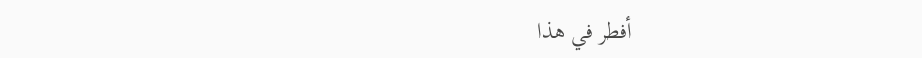أفطر في هذا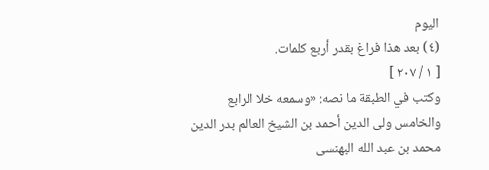اليوم
(٤) بعد هذا فراغ بقدر أربع كلمات.
[ ١ / ٢٠٧ ]
وكتب في الطبقة ما نصه: «وسمعه خلا الرابع والخامس ولى الدين أحمد بن الشيخ العالم بدر الدين محمد بن عبد الله البهنسى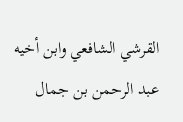القرشي الشافعي وابن أخيه عبد الرحمن بن جمال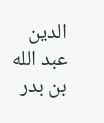الدين عبد الله بن بدر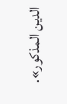الدين المذكور».